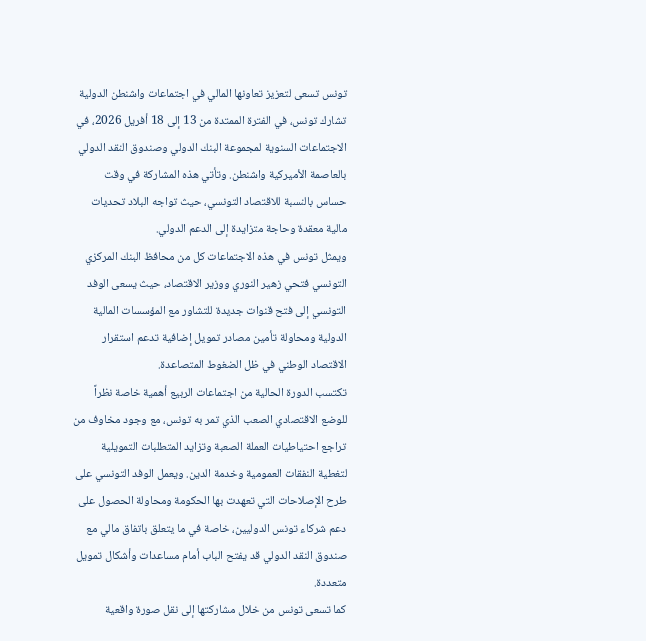تونس تسعى لتعزيز تعاونها المالي في اجتماعات واشنطن الدولية
تشارك تونس، في الفترة الممتدة من 13 إلى 18 أفريل 2026، في الاجتماعات السنوية لمجموعة البنك الدولي وصندوق النقد الدولي بالعاصمة الأميركية واشنطن. وتأتي هذه المشاركة في وقت حساس بالنسبة للاقتصاد التونسي، حيث تواجه البلاد تحديات مالية معقدة وحاجة متزايدة إلى الدعم الدولي.
ويمثل تونس في هذه الاجتماعات كل من محافظ البنك المركزي التونسي فتحي زهير النوري ووزير الاقتصاد، حيث يسعى الوفد التونسي إلى فتح قنوات جديدة للتشاور مع المؤسسات المالية الدولية ومحاولة تأمين مصادر تمويل إضافية تدعم استقرار الاقتصاد الوطني في ظل الضغوط المتصاعدة.
تكتسب الدورة الحالية من اجتماعات الربيع أهمية خاصة نظراً للوضع الاقتصادي الصعب الذي تمر به تونس، مع وجود مخاوف من تراجع احتياطيات العملة الصعبة وتزايد المتطلبات التمويلية لتغطية النفقات العمومية وخدمة الدين. ويعمل الوفد التونسي على طرح الإصلاحات التي تعهدت بها الحكومة ومحاولة الحصول على دعم شركاء تونس الدوليين، خاصة في ما يتعلق باتفاق مالي مع صندوق النقد الدولي قد يفتح الباب أمام مساعدات وأشكال تمويل متعددة.
كما تسعى تونس من خلال مشاركتها إلى نقل صورة واقعية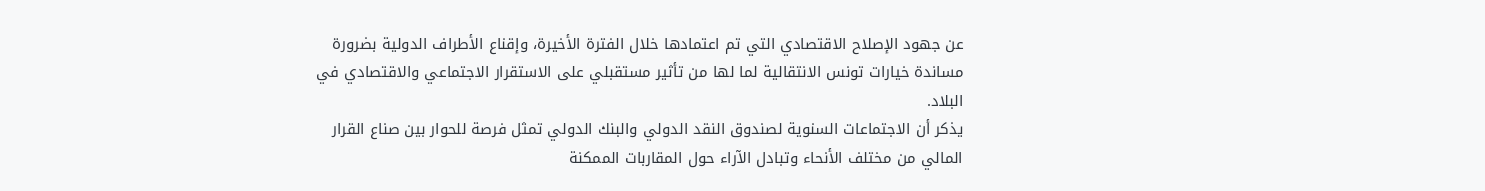عن جهود الإصلاح الاقتصادي التي تم اعتمادها خلال الفترة الأخيرة، وإقناع الأطراف الدولية بضرورة مساندة خيارات تونس الانتقالية لما لها من تأثير مستقبلي على الاستقرار الاجتماعي والاقتصادي في البلاد.
يذكر أن الاجتماعات السنوية لصندوق النقد الدولي والبنك الدولي تمثل فرصة للحوار بين صناع القرار المالي من مختلف الأنحاء وتبادل الآراء حول المقاربات الممكنة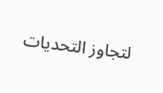لتجاوز التحديات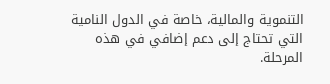التنموية والمالية، خاصة في الدول النامية التي تحتاج إلى دعم إضافي في هذه المرحلة.